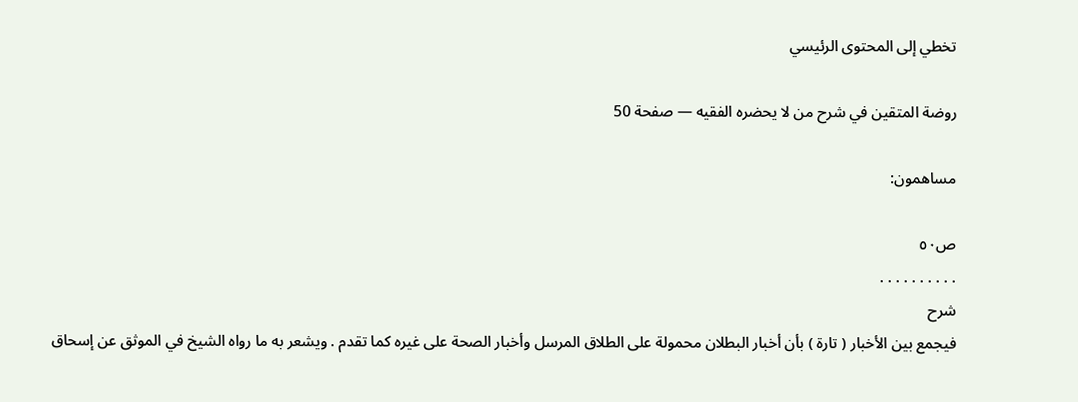تخطي إلى المحتوى الرئيسي

روضة المتقين في شرح من لا يحضره الفقيه — صفحة 50

مساهمون:

ص٥٠
. . . . . . . . . .
شرح
فيجمع بين الأخبار ( تارة ) بأن أخبار البطلان محمولة على الطلاق المرسل وأخبار الصحة على غيره كما تقدم . ويشعر به ما رواه الشيخ في الموثق عن إسحاق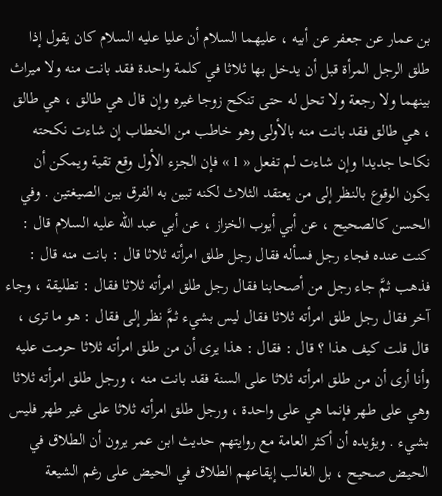بن عمار عن جعفر عن أبيه ، عليهما السلام أن عليا عليه السلام كان يقول إذا طلق الرجل المرأة قبل أن يدخل بها ثلاثا في كلمة واحدة فقد بانت منه ولا ميراث بينهما ولا رجعة ولا تحل له حتى تنكح زوجا غيره وإن قال هي طالق ، هي طالق ، هي طالق فقد بانت منه بالأولى وهو خاطب من الخطاب إن شاءت نكحته نكاحا جديدا وإن شاءت لم تفعل « 1 » فإن الجزء الأول وقع تقية ويمكن أن يكون الوقوع بالنظر إلى من يعتقد الثلاث لكنه تبين به الفرق بين الصيغتين . وفي الحسن كالصحيح ، عن أبي أيوب الخزاز ، عن أبي عبد الله عليه السلام قال : كنت عنده فجاء رجل فسأله فقال رجل طلق امرأته ثلاثا قال : بانت منه قال : فذهب ثمَّ جاء رجل من أصحابنا فقال رجل طلق امرأته ثلاثا فقال : تطليقة ، وجاء آخر فقال رجل طلق امرأته ثلاثا فقال ليس بشيء ثمَّ نظر إلى فقال : هو ما ترى ، قال قلت كيف هذا ؟ قال : فقال : هذا يرى أن من طلق امرأته ثلاثا حرمت عليه وأنا أرى أن من طلق امرأته ثلاثا على السنة فقد بانت منه ، ورجل طلق امرأته ثلاثا وهي على طهر فإنما هي على واحدة ، ورجل طلق امرأته ثلاثا على غير طهر فليس بشيء . ويؤيده أن أكثر العامة مع روايتهم حديث ابن عمر يرون أن الطلاق في الحيض صحيح ، بل الغالب إيقاعهم الطلاق في الحيض على رغم الشيعة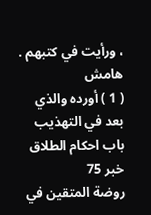، ورأيت في كتبهم .
هامش
( 1 ) أورده والذي بعد في التهذيب باب احكام الطلاق خبر 75
روضة المتقين في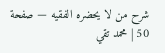شرح من لا يحضره الفقيه — صفحة 50 | محمد تقي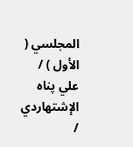المجلسي ( الأول ) / علي پناه الإشتهاردي /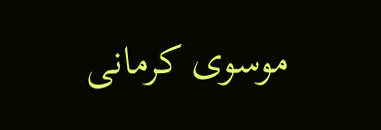موسوى كرمانى